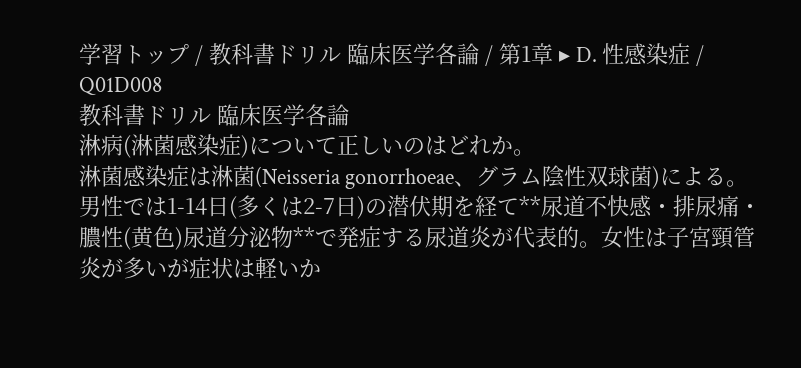学習トップ / 教科書ドリル 臨床医学各論 / 第1章 ▸ D. 性感染症 / Q01D008
教科書ドリル 臨床医学各論
淋病(淋菌感染症)について正しいのはどれか。
淋菌感染症は淋菌(Neisseria gonorrhoeae、グラム陰性双球菌)による。男性では1-14日(多くは2-7日)の潜伏期を経て**尿道不快感・排尿痛・膿性(黄色)尿道分泌物**で発症する尿道炎が代表的。女性は子宮頸管炎が多いが症状は軽いか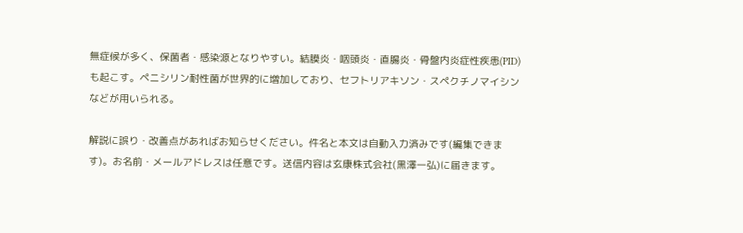無症候が多く、保菌者・感染源となりやすい。結膜炎・咽頭炎・直腸炎・骨盤内炎症性疾患(PID)も起こす。ペニシリン耐性菌が世界的に増加しており、セフトリアキソン・スペクチノマイシンなどが用いられる。

解説に誤り・改善点があればお知らせください。件名と本文は自動入力済みです(編集できます)。お名前・メールアドレスは任意です。送信内容は玄康株式会社(黒澤一弘)に届きます。